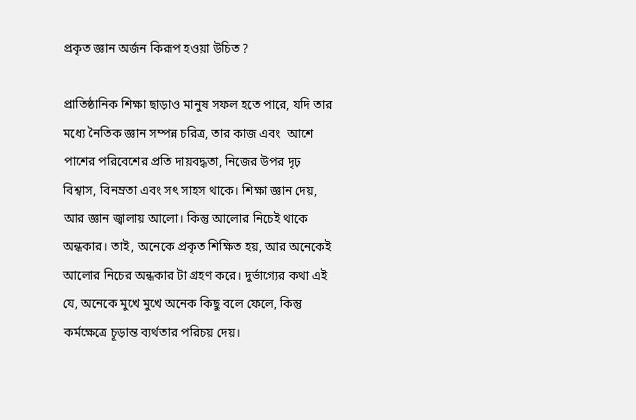প্রকৃত জ্ঞান অর্জন কিরূপ হওয়া উচিত ?

প্রাতিষ্ঠানিক শিক্ষা ছাড়াও মানুষ সফল হতে পারে, যদি তার মধ্যে নৈতিক জ্ঞান সম্পন্ন চরিত্র, তার কাজ এবং  আশে পাশের পরিবেশের প্রতি দায়বদ্ধতা, নিজের উপর দৃঢ় বিশ্বাস, বিনম্রতা এবং সৎ সাহস থাকে। শিক্ষা জ্ঞান দেয়, আর জ্ঞান জ্বালায় আলো। কিন্তু আলোর নিচেই থাকে অন্ধকার। তাই, অনেকে প্রকৃত শিক্ষিত হয়, আর অনেকেই আলোর নিচের অন্ধকার টা গ্রহণ করে। দুর্ভাগ্যের কথা এই যে, অনেকে মুখে মুখে অনেক কিছু বলে ফেলে, কিন্তু কর্মক্ষেত্রে চূড়ান্ত ব্যর্থতার পরিচয় দেয়।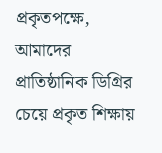প্রকৃতপক্ষে, আমাদের প্রাতিষ্ঠানিক ডিগ্রির চেয়ে প্রকৃত শিক্ষায়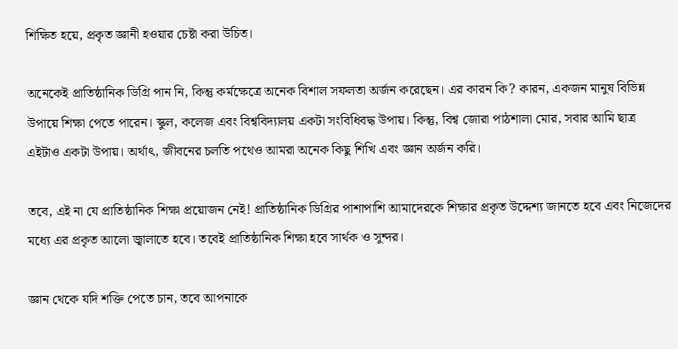শিক্ষিত হয়ে, প্রকৃত জ্ঞানী হওয়ার চেষ্টা করা উচিত।

অনেকেই প্রাতিষ্ঠানিক ডিগ্রি পান নি, কিন্তু কর্মক্ষেত্রে অনেক বিশাল সফলতা অর্জন করেছেন। এর কারন কি? কারন, একজন মানুষ বিভিন্ন উপায়ে শিক্ষা পেতে পারেন। স্কুল, কলেজ এবং বিশ্ববিদ্যালয় একটা সংবিধিবদ্ধ উপায়। কিন্তু, বিশ্ব জোরা পাঠশালা মোর, সবার আমি ছাত্র এইটাও একটা উপায়। অর্থাৎ, জীবনের চলতি পথেও আমরা অনেক কিছু শিখি এবং জ্ঞান অর্জন করি।

তবে, এই না যে প্রাতিষ্ঠানিক শিক্ষা প্রয়োজন নেই! প্রাতিষ্ঠানিক ডিগ্রির পাশাপাশি আমাদেরকে শিক্ষার প্রকৃত উদ্দেশ্য জানতে হবে এবং নিজেদের মধ্যে এর প্রকৃত আলো জ্বালাতে হবে। তবেই প্রাতিষ্ঠানিক শিক্ষা হবে সার্থক ও সুন্দর।

জ্ঞান থেকে যদি শক্তি পেতে চান, তবে আপনাকে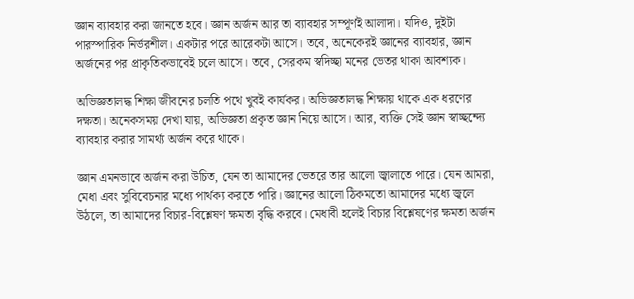জ্ঞান ব্যাবহার করা জানতে হবে। জ্ঞান অর্জন আর তা ব্যাবহার সম্পূর্ণই আলাদা। যদিও, দুইটা পারস্পারিক নির্ভরশীল। একটার পরে আরেকটা আসে। তবে, অনেকেরই জ্ঞানের ব্যাবহার, জ্ঞান অর্জনের পর প্রাকৃতিকভাবেই চলে আসে। তবে, সেরকম স্বদিচ্ছা মনের ভেতর থাকা আবশ্যক।

অভিজ্ঞতালদ্ধ শিক্ষা জীবনের চলতি পথে খুবই কার্যকর। অভিজ্ঞতালদ্ধ শিক্ষায় থাকে এক ধরণের দক্ষতা। অনেকসময় দেখা যায়, অভিজ্ঞতা প্রকৃত জ্ঞান নিয়ে আসে। আর, ব্যক্তি সেই জ্ঞান স্বাচ্ছন্দ্যে ব্যাবহার করার সামর্থ্য অর্জন করে থাকে।

জ্ঞান এমনভাবে অর্জন করা উচিত, যেন তা আমাদের ভেতরে তার আলো জ্বালাতে পারে। যেন আমরা, মেধা এবং সুবিবেচনার মধ্যে পার্থক্য করতে পারি। জ্ঞানের আলো ঠিকমতো আমাদের মধ্যে জ্বলে উঠলে, তা আমাদের বিচার-বিশ্লেষণ ক্ষমতা বৃদ্ধি করবে। মেধাবী হলেই বিচার বিশ্লেষণের ক্ষমতা অর্জন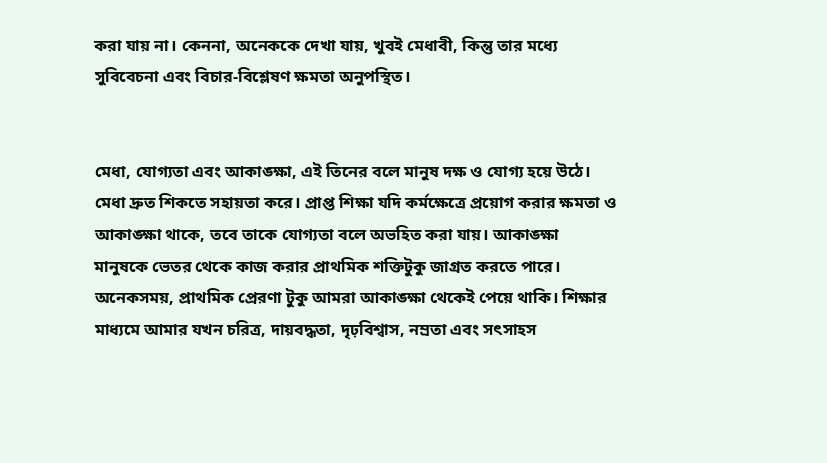করা যায় না। কেননা, অনেককে দেখা যায়, খুবই মেধাবী, কিন্তু তার মধ্যে সুবিবেচনা এবং বিচার-বিশ্লেষণ ক্ষমতা অনুপস্থিত।


মেধা, যোগ্যতা এবং আকাঙ্ক্ষা, এই তিনের বলে মানুষ দক্ষ ও যোগ্য হয়ে উঠে। মেধা দ্রুত শিকতে সহায়তা করে। প্রাপ্ত শিক্ষা যদি কর্মক্ষেত্রে প্রয়োগ করার ক্ষমতা ও আকাঙ্ক্ষা থাকে, তবে তাকে যোগ্যতা বলে অভহিত করা যায়। আকাঙ্ক্ষা মানুষকে ভেতর থেকে কাজ করার প্রাথমিক শক্তিটুকু জাগ্রত করতে পারে। অনেকসময়, প্রাথমিক প্রেরণা টুকু আমরা আকাঙ্ক্ষা থেকেই পেয়ে থাকি। শিক্ষার মাধ্যমে আমার যখন চরিত্র, দায়বদ্ধতা, দৃঢ়বিশ্বাস, নম্রতা এবং সৎসাহস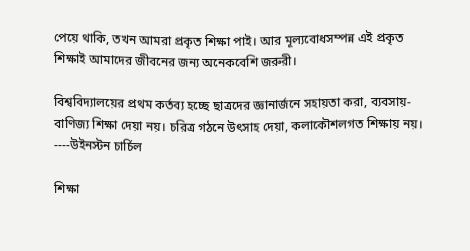পেয়ে থাকি, তখন আমরা প্রকৃত শিক্ষা পাই। আর মূল্যবোধসম্পন্ন এই প্রকৃত শিক্ষাই আমাদের জীবনের জন্য অনেকবেশি জরুরী।

বিশ্ববিদ্যালয়ের প্রথম কর্তব্য হচ্ছে ছাত্রদের জ্ঞানার্জনে সহায়তা করা, ব্যবসায়-বাণিজ্য শিক্ষা দেয়া নয়। চরিত্র গঠনে উৎসাহ দেয়া, কলাকৌশলগত শিক্ষায় নয়।
----উইনস্টন চার্চিল

শিক্ষা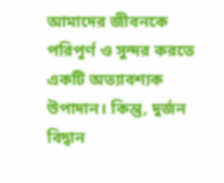আমাদের জীবনকে পরিপূর্ণ ও সুন্দর করতে একটি অত্যাবশ্যক উপাদান। কিন্তু, দুর্জন বিদ্বান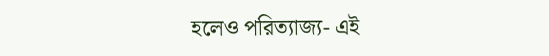হলেও পরিত্যাজ্য- এই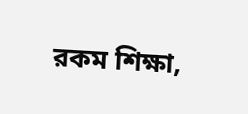রকম শিক্ষা,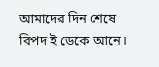আমাদের দিন শেষে বিপদ ই ডেকে আনে।